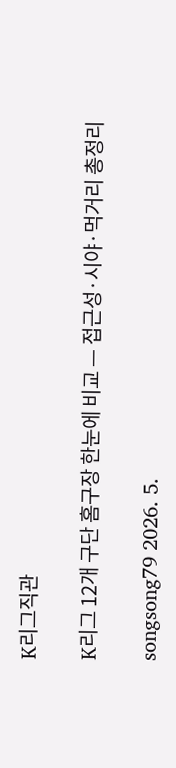K리그직관

K리그 12개 구단 홈구장 한눈에 비교 — 접근성·시야·먹거리 총정리

songsong79 2026. 5.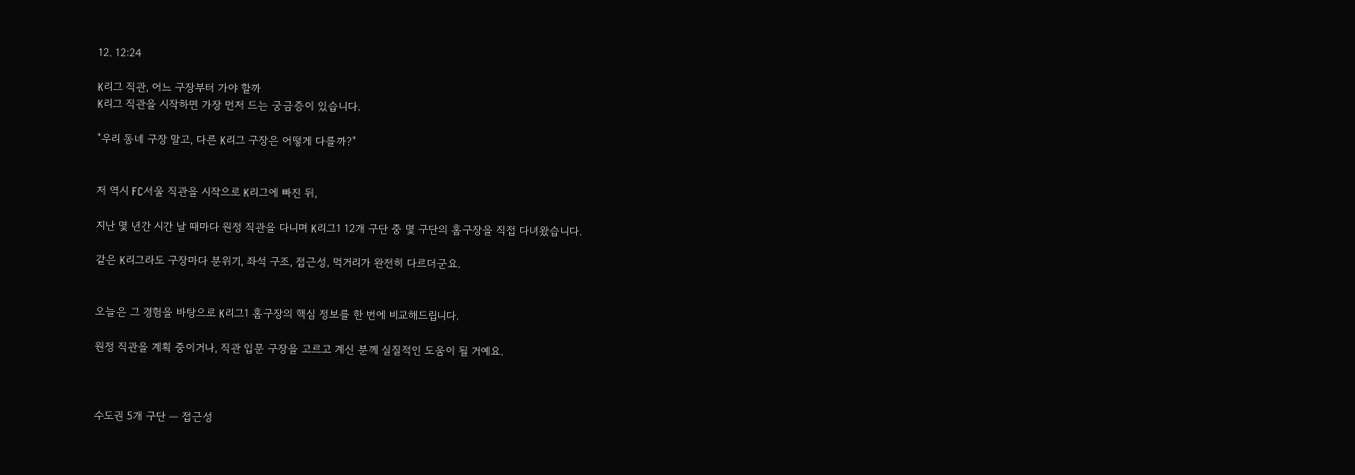12. 12:24

K리그 직관, 어느 구장부터 가야 할까
K리그 직관을 시작하면 가장 먼저 드는 궁금증이 있습니다.

"우리 동네 구장 말고, 다른 K리그 구장은 어떻게 다를까?"


저 역시 FC서울 직관을 시작으로 K리그에 빠진 뒤,

지난 몇 년간 시간 날 때마다 원정 직관을 다니며 K리그1 12개 구단 중 몇 구단의 홈구장을 직접 다녀왔습니다.

같은 K리그라도 구장마다 분위기, 좌석 구조, 접근성, 먹거리가 완전히 다르더군요.


오늘은 그 경험을 바탕으로 K리그1 홈구장의 핵심 정보를 한 번에 비교해드립니다.

원정 직관을 계획 중이거나, 직관 입문 구장을 고르고 계신 분께 실질적인 도움이 될 거예요.



수도권 5개 구단 — 접근성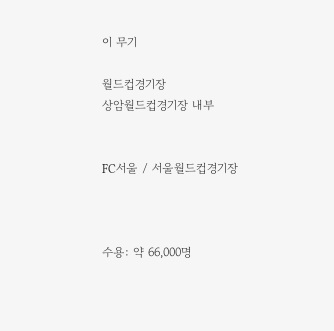이 무기

월드컵경기장
상암월드컵경기장 내부


FC서울 / 서울월드컵경기장



수용: 약 66,000명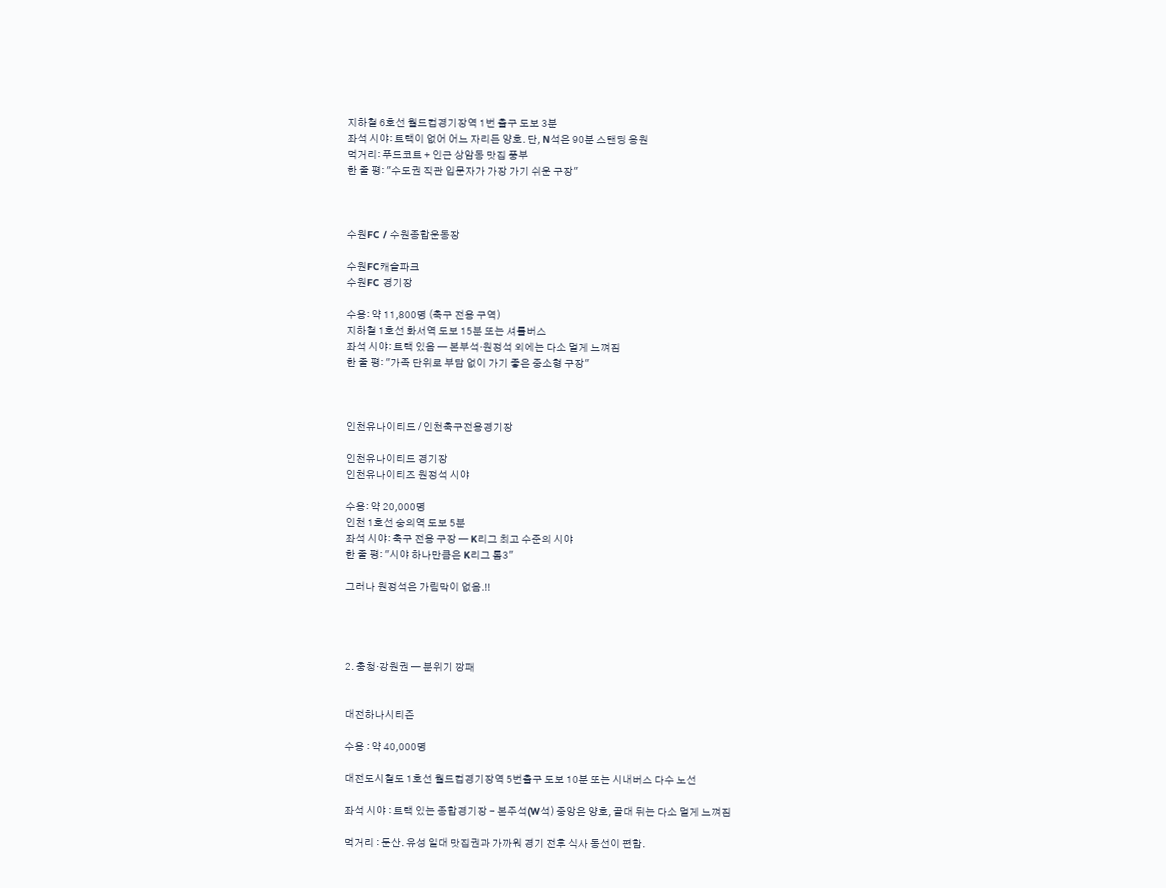지하철 6호선 월드컵경기장역 1번 출구 도보 3분
좌석 시야: 트랙이 없어 어느 자리든 양호. 단, N석은 90분 스탠딩 응원
먹거리: 푸드코트 + 인근 상암동 맛집 풍부
한 줄 평: "수도권 직관 입문자가 가장 가기 쉬운 구장"



수원FC / 수원종합운동장

수원FC캐슬파크
수원FC 경기장

수용: 약 11,800명 (축구 전용 구역)
지하철 1호선 화서역 도보 15분 또는 셔틀버스
좌석 시야: 트랙 있음 — 본부석·원정석 외에는 다소 멀게 느껴짐
한 줄 평: "가족 단위로 부담 없이 가기 좋은 중소형 구장"



인천유나이티드 / 인천축구전용경기장

인천유나이티드 경기장
인천유나이티즈 원정석 시야

수용: 약 20,000명
인천 1호선 숭의역 도보 5분
좌석 시야: 축구 전용 구장 — K리그 최고 수준의 시야
한 줄 평: "시야 하나만큼은 K리그 톱3"

그러나 원정석은 가림막이 없음.!!




2. 충청·강원권 — 분위기 깡패


대전하나시티즌

수용 : 약 40,000명

대전도시철도 1호선 월드컵경기장역 5번출구 도보 10분 또는 시내버스 다수 노선

좌석 시야 : 트랙 있는 종합경기장 - 본주석(W석) 중앙은 양호, 골대 뒤는 다소 멀게 느껴짐

먹거리 : 둔산. 유성 일대 맛집권과 가까워 경기 전후 식사 동선이 편함.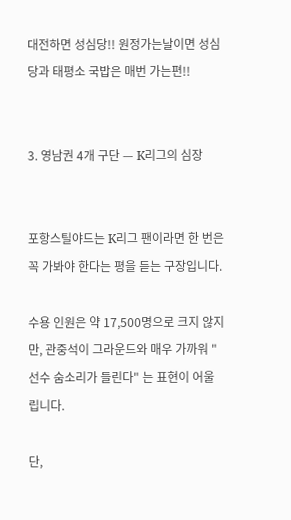대전하면 성심당!! 원정가는날이면 성심당과 태평소 국밥은 매번 가는편!!


3. 영남권 4개 구단 — K리그의 심장


포항스틸야드는 K리그 팬이라면 한 번은 꼭 가봐야 한다는 평을 듣는 구장입니다.

수용 인원은 약 17,500명으로 크지 않지만, 관중석이 그라운드와 매우 가까워 "선수 숨소리가 들린다" 는 표현이 어울립니다.

단,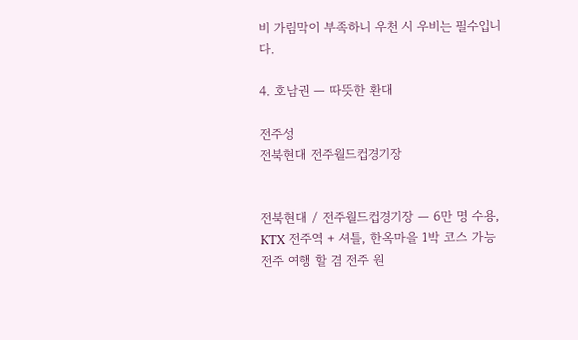비 가림막이 부족하니 우천 시 우비는 필수입니다.

4. 호남권 — 따뜻한 환대

전주성
전북현대 전주월드컵경기장


전북현대 / 전주월드컵경기장 — 6만 명 수용, KTX 전주역 + 셔틀, 한옥마을 1박 코스 가능
전주 여행 할 겸 전주 원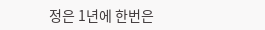정은 1년에 한번은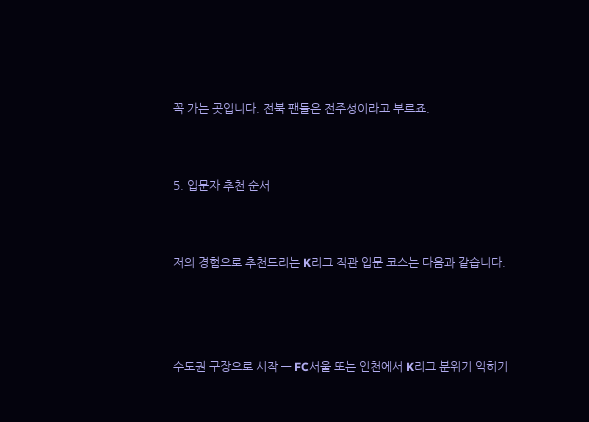꼭 가는 곳입니다. 전북 팬들은 전주성이라고 부르죠.


5. 입문자 추천 순서


저의 경험으로 추천드리는 K리그 직관 입문 코스는 다음과 같습니다.



수도권 구장으로 시작 — FC서울 또는 인천에서 K리그 분위기 익히기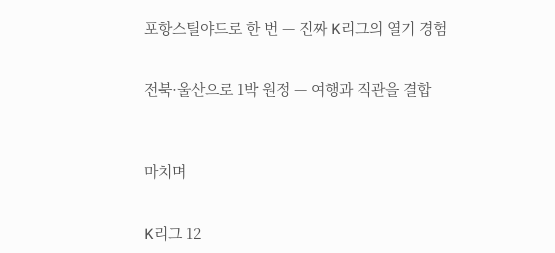포항스틸야드로 한 번 — 진짜 K리그의 열기 경험


전북·울산으로 1박 원정 — 여행과 직관을 결합



마치며


K리그 12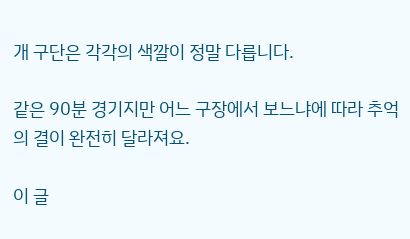개 구단은 각각의 색깔이 정말 다릅니다.

같은 90분 경기지만 어느 구장에서 보느냐에 따라 추억의 결이 완전히 달라져요.

이 글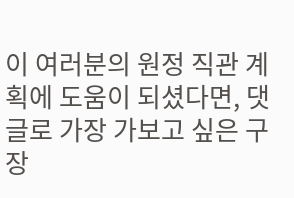이 여러분의 원정 직관 계획에 도움이 되셨다면, 댓글로 가장 가보고 싶은 구장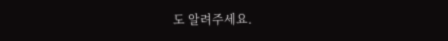도 알려주세요.